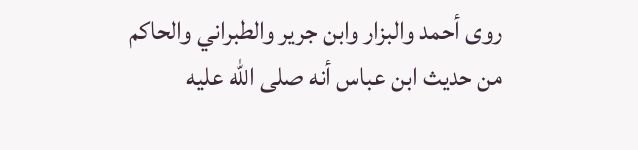روى أحمد والبزار وابن جرير والطبراني والحاكم من حديث ابن عباس أنه صلى الله عليه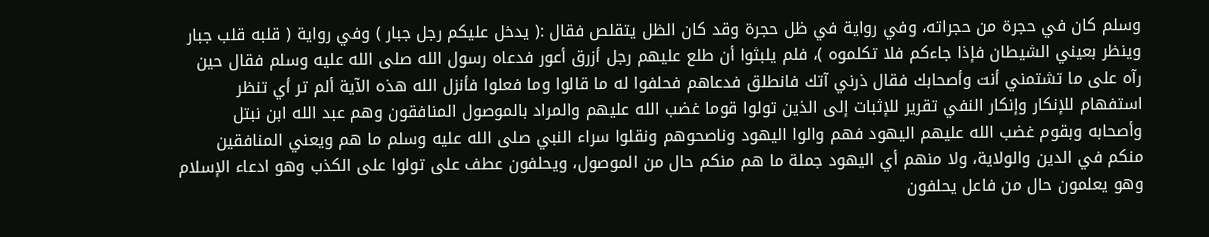وسلم كان في حجرة من حجراته، وفي رواية في ظل حجرة وقد كان الظل يتقلص فقال :( يدخل عليكم رجل جبار ) وفي رواية ( قلبه قلب جبار وينظر بعيني الشيطان فإذا جاءكم فلا تكلموه )، فلم يلبثوا أن طلع عليهم رجل أزرق أعور فدعاه رسول الله صلى الله عليه وسلم فقال حين رآه على ما تشتمني أنت وأصحابك فقال ذرني آتك فانطلق فدعاهم فحلفوا له ما قالوا وما فعلوا فأنزل الله هذه الآية ألم تر أي تنظر استفهام للإنكار وإنكار النفي تقرير للإثبات إلى الذين تولوا قوما غضب الله عليهم والمراد بالموصول المنافقون وهم عبد الله ابن نبتل وأصحابه وبقوم غضب الله عليهم اليهود فهم والوا اليهود وناصحوهم ونقلوا سراء النبي صلى الله عليه وسلم ما هم ويعني المنافقين منكم في الدين والولاية، ولا منهم أي اليهود جملة ما هم منكم حال من الموصول، ويحلفون عطف على تولوا على الكذب وهو ادعاء الإسلام وهو يعلمون حال من فاعل يحلفون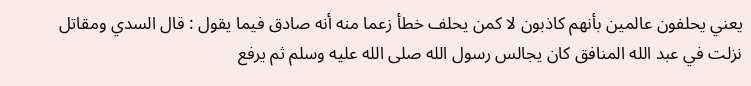يعني يحلفون عالمين بأنهم كاذبون لا كمن يحلف خطأ زعما منه أنه صادق فيما يقول : قال السدي ومقاتل نزلت في عبد الله المنافق كان يجالس رسول الله صلى الله عليه وسلم ثم يرفع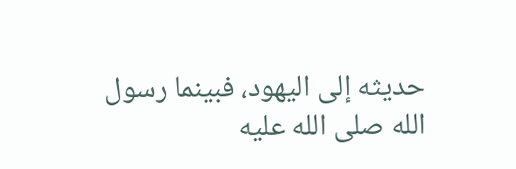حديثه إلى اليهود، فبينما رسول الله صلى الله عليه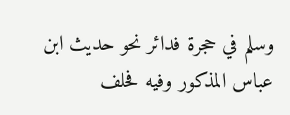وسلم في حجرة فدائر نحو حديث ابن عباس المذكور وفيه فحلف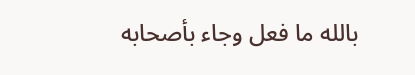بالله ما فعل وجاء بأصحابه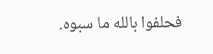فحلفوا بالله ما سبوه.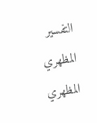التفسير المظهري
المظهري